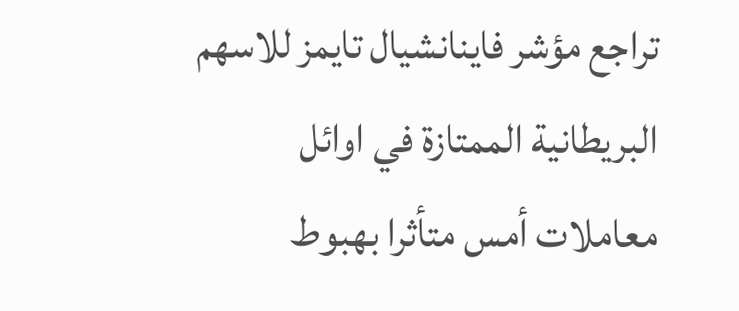تراجع مؤشر فاينانشيال تايمز للاسهم البريطانية الممتازة في اوائل معاملات أمس متأثرا بهبوط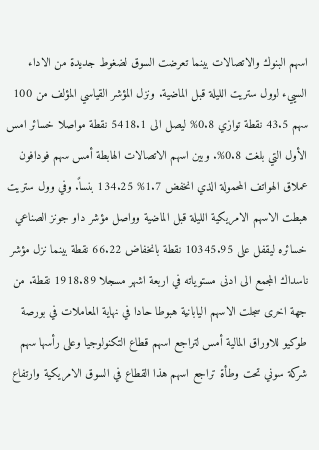اسهم البنوك والاتصالات بينما تعرضت السوق لضغوط جديدة من الاداء السييء لوول ستريت الليلة قبل الماضية. ونزل المؤشر القياسي المؤلف من 100 سهم 43.5 نقطة توازي 0.8% ليصل الى 5418.1 نقطة مواصلا خسائر امس الأول التي بلغت 0.8%. وبين اسهم الاتصالات الهابطة أمس سهم فودافون عملاق الهواتف المحمولة الذي انخفض 1.7% 134.25 بنساً. وفي وول ستريت هبطت الاسهم الامريكية الليلة قبل الماضية وواصل مؤشر داو جونز الصناعي خسائره ليقفل على 10345.95 نقطة بانخفاض 66.22 نقطة بينما نزل مؤشر ناسداك المجمع الى ادنى مستوياته في اربعة اشهر مسجلا 1918.89 نقطة. من جهة اخرى سجلت الاسهم اليابانية هبوطا حادا في نهاية المعاملات في بورصة طوكيو للاوراق المالية أمس لتراجع اسهم قطاع التكنولوجيا وعلى رأسها سهم شركة سوني تحت وطأة تراجع اسهم هذا القطاع في السوق الامريكية وارتفاع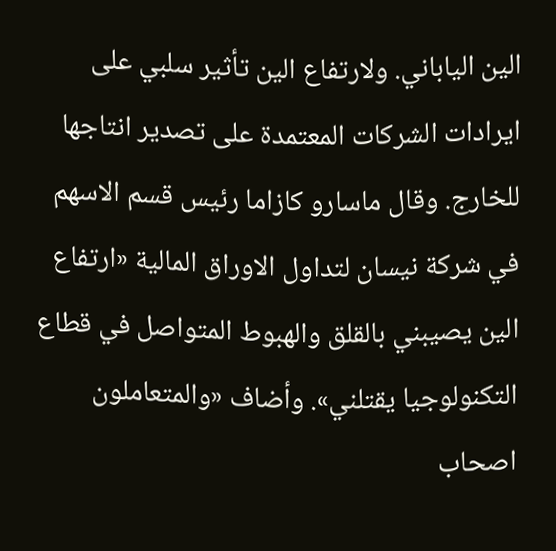الين الياباني. ولارتفاع الين تأثير سلبي على ايرادات الشركات المعتمدة على تصدير انتاجها للخارج. وقال ماسارو كازاما رئيس قسم الاسهم في شركة نيسان لتداول الاوراق المالية «ارتفاع الين يصيبني بالقلق والهبوط المتواصل في قطاع التكنولوجيا يقتلني». وأضاف «والمتعاملون اصحاب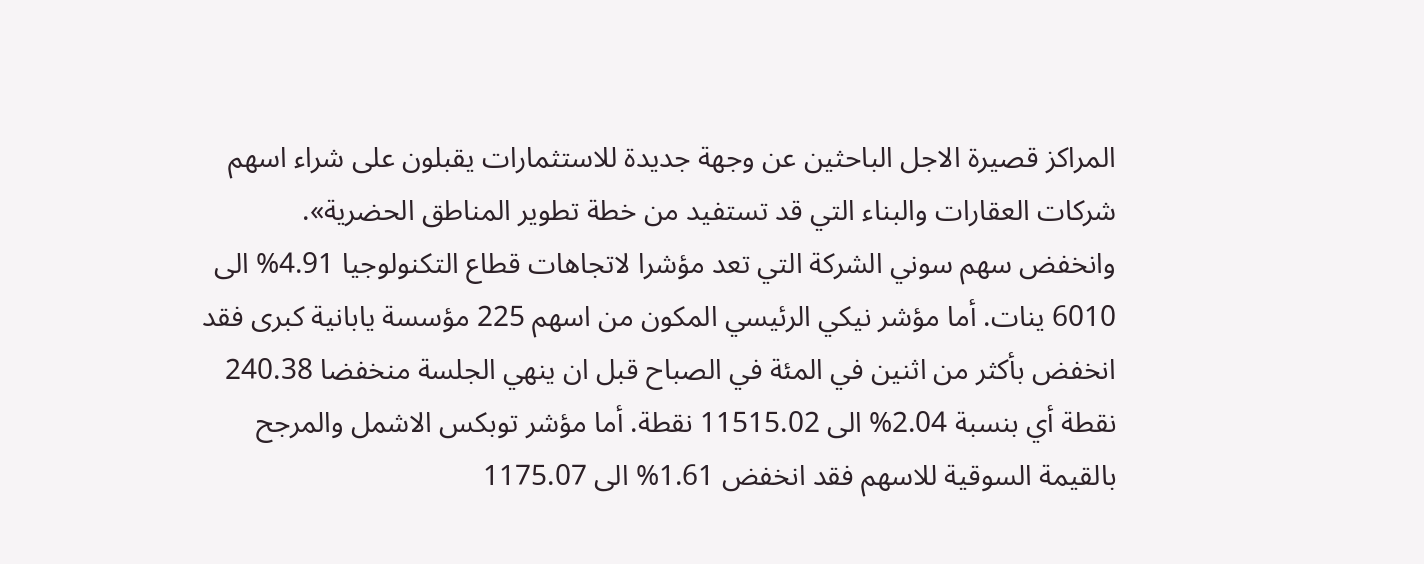المراكز قصيرة الاجل الباحثين عن وجهة جديدة للاستثمارات يقبلون على شراء اسهم شركات العقارات والبناء التي قد تستفيد من خطة تطوير المناطق الحضرية». وانخفض سهم سوني الشركة التي تعد مؤشرا لاتجاهات قطاع التكنولوجيا 4.91% الى 6010 ينات. أما مؤشر نيكي الرئيسي المكون من اسهم 225 مؤسسة يابانية كبرى فقد انخفض بأكثر من اثنين في المئة في الصباح قبل ان ينهي الجلسة منخفضا 240.38 نقطة أي بنسبة 2.04% الى 11515.02 نقطة. أما مؤشر توبكس الاشمل والمرجح بالقيمة السوقية للاسهم فقد انخفض 1.61% الى 1175.07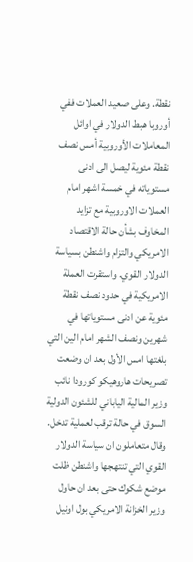نقطة. وعلى صعيد العملات ففي أوروبا هبط الدولار في اوائل المعاملات الأوروبية أمس نصف نقطة مئوية ليصل الى ادنى مستوياته في خمسة اشهر امام العملات الاوروبية مع تزايد المخاوف بشأن حالة الاقتصاد الامريكي والتزام واشنطن بسياسة الدولار القوي. واستقرت العملة الامريكية في حدود نصف نقطة مئوية عن ادنى مستوياتها في شهرين ونصف الشهر امام الين التي بلغتها امس الأول بعد ان وضعت تصريحات هاروهيكو كورودا نائب وزير المالية الياباني للشئون الدولية السوق في حالة ترقب لعملية تدخل. وقال متعاملون ان سياسة الدولار القوي التي تنتهجها واشنطن ظلت موضع شكوك حتى بعد ان حاول وزير الخزانة الامريكي بول اونيل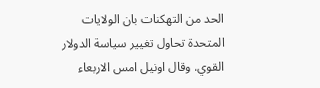الحد من التهكنات بان الولايات المتحدة تحاول تغيير سياسة الدولار القوي. وقال اونيل امس الاربعاء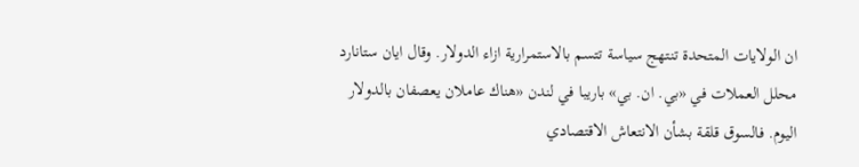ان الولايات المتحدة تنتهج سياسة تتسم بالاستمرارية ازاء الدولار. وقال ايان ستانارد محلل العملات في «بي. ان. بي» باريبا في لندن «هناك عاملان يعصفان بالدولار اليوم. فالسوق قلقة بشأن الانتعاش الاقتصادي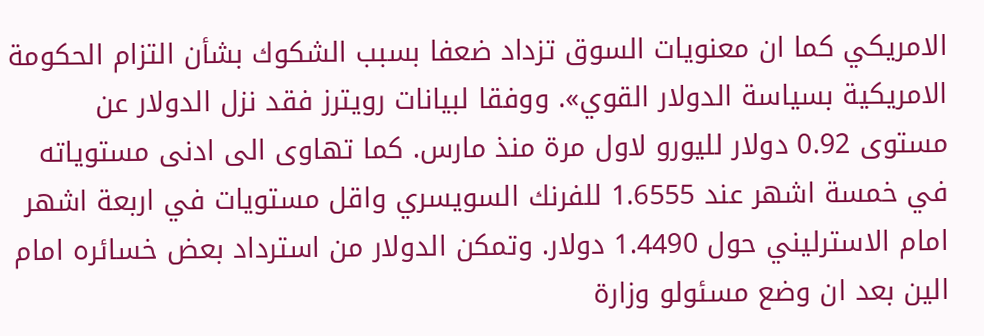الامريكي كما ان معنويات السوق تزداد ضعفا بسبب الشكوك بشأن التزام الحكومة الامريكية بسياسة الدولار القوي». ووفقا لبيانات رويترز فقد نزل الدولار عن مستوى 0.92 دولار لليورو لاول مرة منذ مارس. كما تهاوى الى ادنى مستوياته في خمسة اشهر عند 1.6555 للفرنك السويسري واقل مستويات في اربعة اشهر امام الاسترليني حول 1.4490 دولار. وتمكن الدولار من استرداد بعض خسائره امام الين بعد ان وضع مسئولو وزارة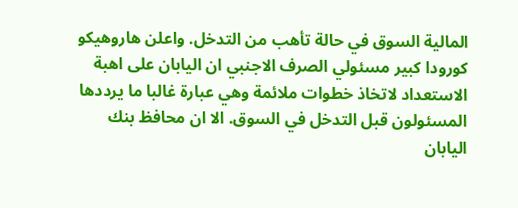المالية السوق في حالة تأهب من التدخل. واعلن هاروهيكو كورودا كبير مسئولي الصرف الاجنبي ان اليابان على اهبة الاستعداد لاتخاذ خطوات ملائمة وهي عبارة غالبا ما يرددها المسئولون قبل التدخل في السوق. الا ان محافظ بنك اليابان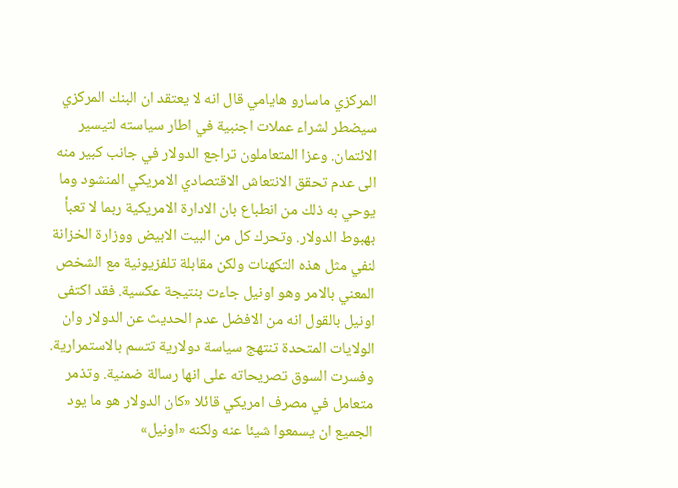المركزي ماسارو هايامي قال انه لا يعتقد ان البنك المركزي سيضطر لشراء عملات اجنبية في اطار سياسته لتيسير الائتمان. وعزا المتعاملون تراجع الدولار في جانب كبير منه الى عدم تحقق الانتعاش الاقتصادي الامريكي المنشود وما يوحي به ذلك من انطباع بان الادارة الامريكية ربما لا تعبأ بهبوط الدولار. وتحرك كل من البيت الابيض ووزارة الخزانة لنفي مثل هذه التكهنات ولكن مقابلة تلفزيونية مع الشخص المعني بالامر وهو اونيل جاءت بنتيجة عكسية. فقد اكتفى اونيل بالقول انه من الافضل عدم الحديث عن الدولار وان الولايات المتحدة تنتهج سياسة دولارية تتسم بالاستمرارية. وفسرت السوق تصريحاته على انها رسالة ضمنية. وتذمر متعامل في مصرف امريكي قائلا «كان الدولار هو ما يود الجميع ان يسمعوا شيئا عنه ولكنه «اونيل»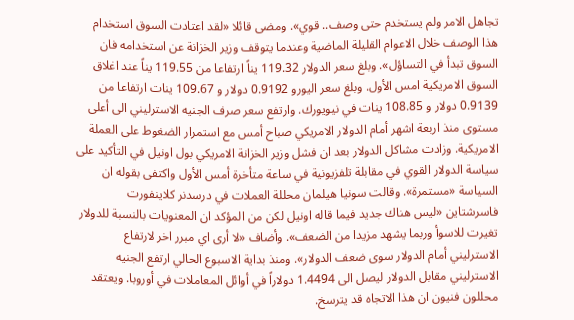تجاهل الامر ولم يستخدم حتى وصف.. قوي». ومضى قائلا «لقد اعتادت السوق استخدام هذا الوصف خلال الاعوام القليلة الماضية وعندما يتوقف وزير الخزانة عن استخدامه فان السوق تبدأ في التساؤل». وبلغ سعر الدولار 119.32 يناً ارتفاعا من 119.55 يناً عند اغلاق السوق الامريكية امس الأول. وبلغ سعر اليورو 0.9192 دولار و 109.67 ينات ارتفاعا من 0.9139 دولار و 108.85 ينات في نيويورك. وارتفع سعر صرف الجنيه الاسترليني الى أعلى مستوى منذ اربعة اشهر أمام الدولار الامريكي صباح أمس مع استمرار الضغوط على العملة الامريكية. وزادت مشاكل الدولار بعد ان فشل وزير الخزانة الامريكي بول اونيل في التأكيد على سياسة الدولار القوي في مقابلة تلفزيونية في ساعة متأخرة أمس الأول واكتفى بقوله ان السياسة «مستمرة». وقالت سونيا هيلمان محللة العملات في درسدنر كلاينفورت فاسرشتاين «ليس هناك جديد فيما قاله اونيل لكن من المؤكد ان المعنويات بالنسبة للدولار تغيرت للاسوأ وربما يشهد مزيدا من الضعف». وأضاف «لا أرى اي مبرر اخر لارتفاع الاسترليني أمام الدولار سوى ضعف الدولار». ومنذ بداية الاسبوع الحالي ارتفع الجنيه الاسترليني مقابل الدولار ليصل الى 1.4494 دولاراً في أوائل المعاملات في أوروبا. ويعتقد محللون فنيون ان هذا الاتجاه قد يترسخ.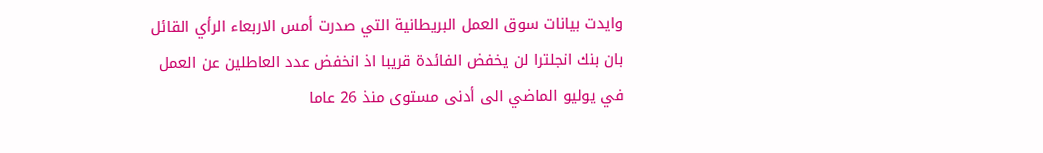وايدت بيانات سوق العمل البريطانية التي صدرت أمس الاربعاء الرأي القائل بان بنك انجلترا لن يخفض الفائدة قريبا اذ انخفض عدد العاطلين عن العمل في يوليو الماضي الى أدنى مستوى منذ 26 عاما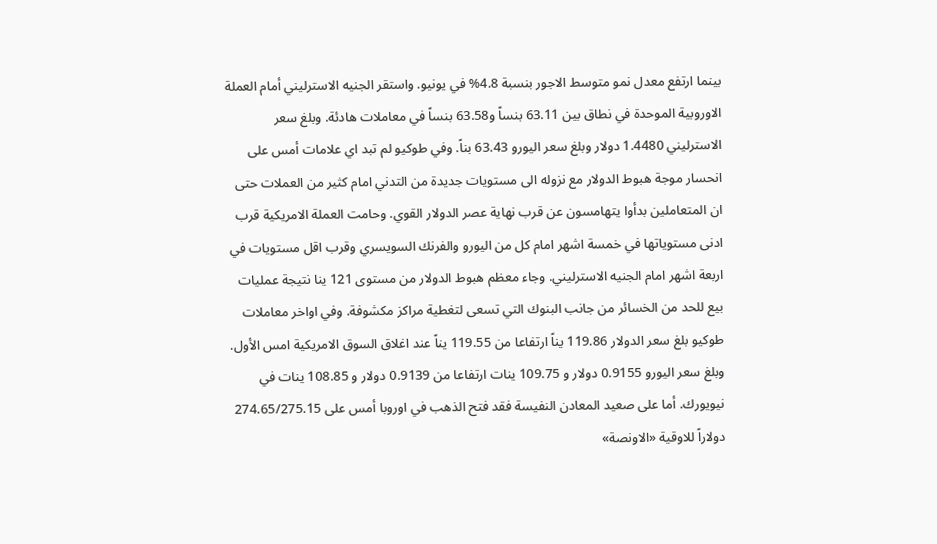بينما ارتفع معدل نمو متوسط الاجور بنسبة 4.8% في يونيو. واستقر الجنيه الاسترليني أمام العملة الاوروبية الموحدة في نطاق بين 63.11 بنساً و63.58 بنساً في معاملات هادئة. وبلغ سعر الاسترليني 1.4480 دولار وبلغ سعر اليورو 63.43 بناً. وفي طوكيو لم تبد اي علامات أمس على انحسار موجة هبوط الدولار مع نزوله الى مستويات جديدة من التدني امام كثير من العملات حتى ان المتعاملين بدأوا يتهامسون عن قرب نهاية عصر الدولار القوي. وحامت العملة الامريكية قرب ادنى مستوياتها في خمسة اشهر امام كل من اليورو والفرنك السويسري وقرب اقل مستويات في اربعة اشهر امام الجنيه الاسترليني. وجاء معظم هبوط الدولار من مستوى 121 ينا نتيجة عمليات بيع للحد من الخسائر من جانب البنوك التي تسعى لتغطية مراكز مكشوفة. وفي اواخر معاملات طوكيو بلغ سعر الدولار 119.86 يناً ارتفاعا من 119.55 يناً عند اغلاق السوق الامريكية امس الأول. وبلغ سعر اليورو 0.9155 دولار و 109.75 ينات ارتفاعا من 0.9139 دولار و 108.85 ينات في نيويورك. أما على صعيد المعادن النفيسة فقد فتح الذهب في اوروبا أمس على 274.65/275.15 دولاراً للاوقية «الاونصة»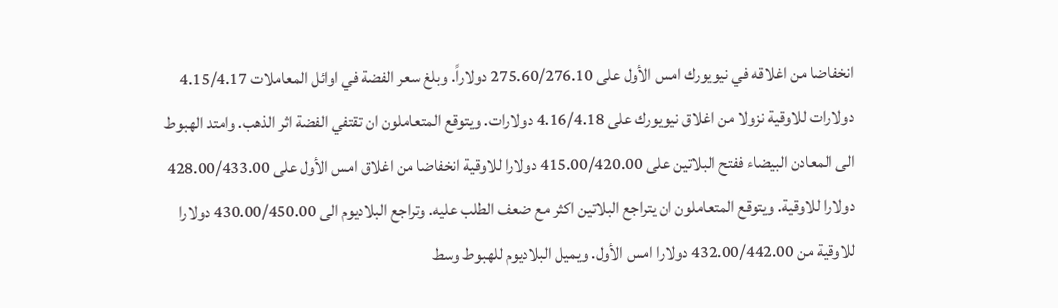انخفاضا من اغلاقه في نيويورك امس الأول على 275.60/276.10 دولاراً. وبلغ سعر الفضة في اوائل المعاملات 4.15/4.17 دولارات للاوقية نزولا من اغلاق نيويورك على 4.16/4.18 دولارات. ويتوقع المتعاملون ان تقتفي الفضة اثر الذهب. وامتد الهبوط الى المعادن البيضاء ففتح البلاتين على 415.00/420.00 دولارا للاوقية انخفاضا من اغلاق امس الأول على 428.00/433.00 دولارا للاوقية. ويتوقع المتعاملون ان يتراجع البلاتين اكثر مع ضعف الطلب عليه. وتراجع البلاديوم الى 430.00/450.00 دولارا للاوقية من 432.00/442.00 دولارا امس الأول. ويميل البلاديوم للهبوط وسط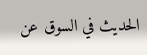الحديث في السوق عن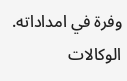وفرة في امداداته. الوكالات